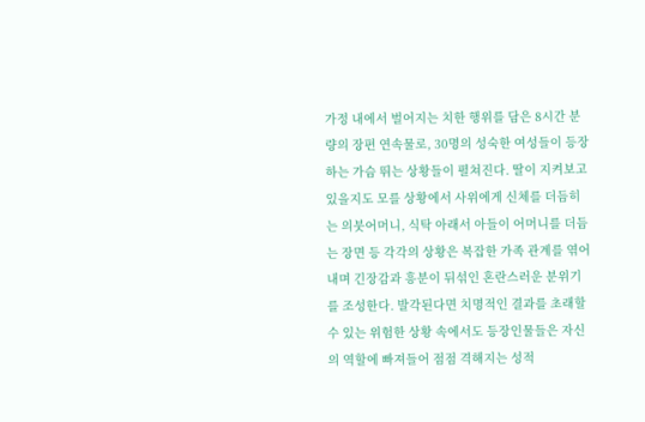가정 내에서 벌어지는 치한 행위를 담은 8시간 분량의 장편 연속물로, 30명의 성숙한 여성들이 등장하는 가슴 뛰는 상황들이 펼쳐진다. 딸이 지켜보고 있을지도 모를 상황에서 사위에게 신체를 더듬히는 의붓어머니, 식탁 아래서 아들이 어머니를 더듬는 장면 등 각각의 상황은 복잡한 가족 관계를 엮어내며 긴장감과 흥분이 뒤섞인 혼란스러운 분위기를 조성한다. 발각된다면 치명적인 결과를 초래할 수 있는 위험한 상황 속에서도 등장인물들은 자신의 역할에 빠져들어 점점 격해지는 성적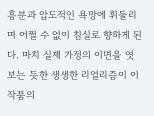흥분과 압도적인 욕망에 휘둘리며 어쩔 수 없이 침실로 향하게 된다. 마치 실제 가정의 이면을 엿보는 듯한 생생한 리얼리즘이 이 작품의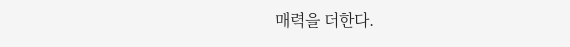매력을 더한다.